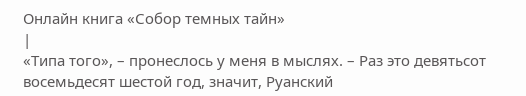Онлайн книга «Собор темных тайн»
|
«Типа того», – пронеслось у меня в мыслях. – Раз это девятьсот восемьдесят шестой год, значит, Руанский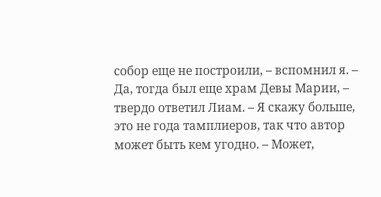собор еще не построили, – вспомнил я. – Да, тогда был еще храм Девы Марии, – твердо ответил Лиам. – Я скажу больше, это не года тамплиеров, так что автор может быть кем угодно. – Может,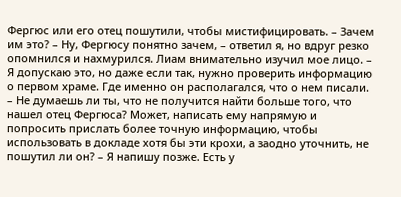Фергюс или его отец пошутили, чтобы мистифицировать. – Зачем им это? – Ну, Фергюсу понятно зачем, – ответил я, но вдруг резко опомнился и нахмурился. Лиам внимательно изучил мое лицо. – Я допускаю это, но даже если так, нужно проверить информацию о первом храме. Где именно он располагался, что о нем писали. – Не думаешь ли ты, что не получится найти больше того, что нашел отец Фергюса? Может, написать ему напрямую и попросить прислать более точную информацию, чтобы использовать в докладе хотя бы эти крохи, а заодно уточнить, не пошутил ли он? – Я напишу позже. Есть у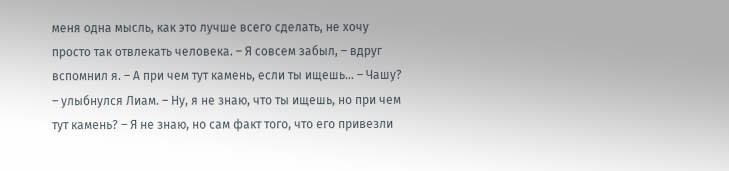меня одна мысль, как это лучше всего сделать, не хочу просто так отвлекать человека. – Я совсем забыл, – вдруг вспомнил я. – А при чем тут камень, если ты ищешь… – Чашу? – улыбнулся Лиам. – Ну, я не знаю, что ты ищешь, но при чем тут камень? – Я не знаю, но сам факт того, что его привезли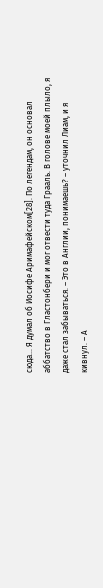сюда… Я думал об Иосифе Аримафейском[28]. По легендам, он основал аббатство в Гластонбери и мог отвести туда Грааль. В голове моей плыло, я даже стал забываться. – Это в Англии, понимаешь? – уточнил Лиам, и я кивнул. – А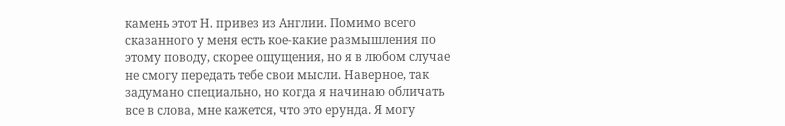камень этот Н. привез из Англии. Помимо всего сказанного у меня есть кое-какие размышления по этому поводу, скорее ощущения, но я в любом случае не смогу передать тебе свои мысли. Наверное, так задумано специально, но когда я начинаю обличать все в слова, мне кажется, что это ерунда. Я могу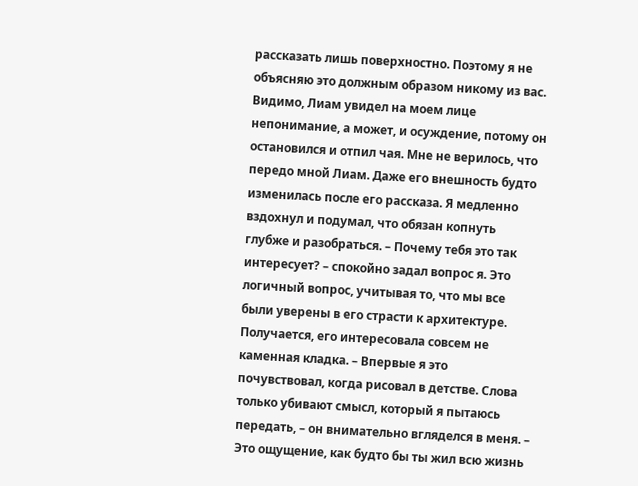рассказать лишь поверхностно. Поэтому я не объясняю это должным образом никому из вас. Видимо, Лиам увидел на моем лице непонимание, а может, и осуждение, потому он остановился и отпил чая. Мне не верилось, что передо мной Лиам. Даже его внешность будто изменилась после его рассказа. Я медленно вздохнул и подумал, что обязан копнуть глубже и разобраться. – Почему тебя это так интересует? – спокойно задал вопрос я. Это логичный вопрос, учитывая то, что мы все были уверены в его страсти к архитектуре. Получается, его интересовала совсем не каменная кладка. – Впервые я это почувствовал, когда рисовал в детстве. Слова только убивают смысл, который я пытаюсь передать, – он внимательно вгляделся в меня. – Это ощущение, как будто бы ты жил всю жизнь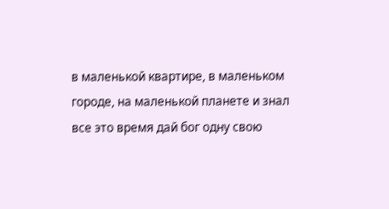в маленькой квартире, в маленьком городе, на маленькой планете и знал все это время дай бог одну свою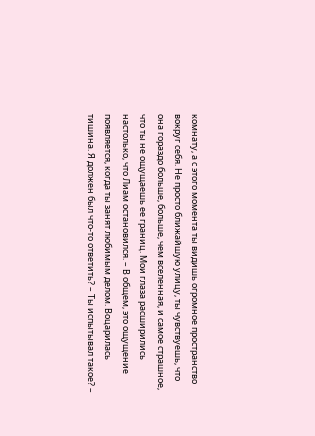комнату, а с этого момента ты видишь огромное пространство вокруг себя. Не просто ближайшую улицу, ты чувствуешь, что она гораздо больше, больше, чем вселенная, и самое страшное, что ты не ощущаешь ее границ. Мои глаза расширились настолько, что Лиам остановился. – В общем, это ощущение появляется, когда ты занят любимым делом. Воцарилась тишина. Я должен был что-то ответить? – Ты испытывал такое? –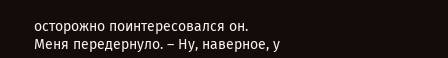осторожно поинтересовался он. Меня передернуло. – Ну, наверное, у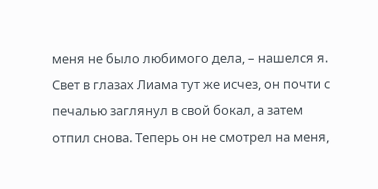меня не было любимого дела, – нашелся я. Свет в глазах Лиама тут же исчез, он почти с печалью заглянул в свой бокал, а затем отпил снова. Теперь он не смотрел на меня,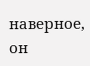наверное, он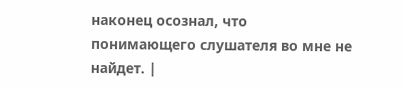наконец осознал, что понимающего слушателя во мне не найдет. |